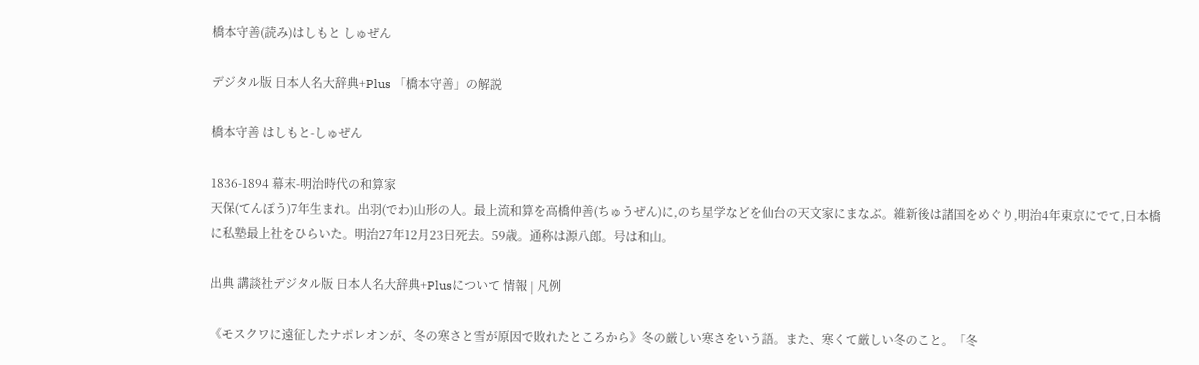橋本守善(読み)はしもと しゅぜん

デジタル版 日本人名大辞典+Plus 「橋本守善」の解説

橋本守善 はしもと-しゅぜん

1836-1894 幕末-明治時代の和算家
天保(てんぽう)7年生まれ。出羽(でわ)山形の人。最上流和算を高橋仲善(ちゅうぜん)に,のち星学などを仙台の天文家にまなぶ。維新後は諸国をめぐり,明治4年東京にでて,日本橋に私塾最上社をひらいた。明治27年12月23日死去。59歳。通称は源八郎。号は和山。

出典 講談社デジタル版 日本人名大辞典+Plusについて 情報 | 凡例

《モスクワに遠征したナポレオンが、冬の寒さと雪が原因で敗れたところから》冬の厳しい寒さをいう語。また、寒くて厳しい冬のこと。「冬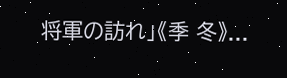将軍の訪れ」《季 冬》...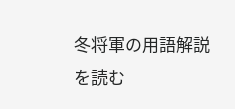冬将軍の用語解説を読む